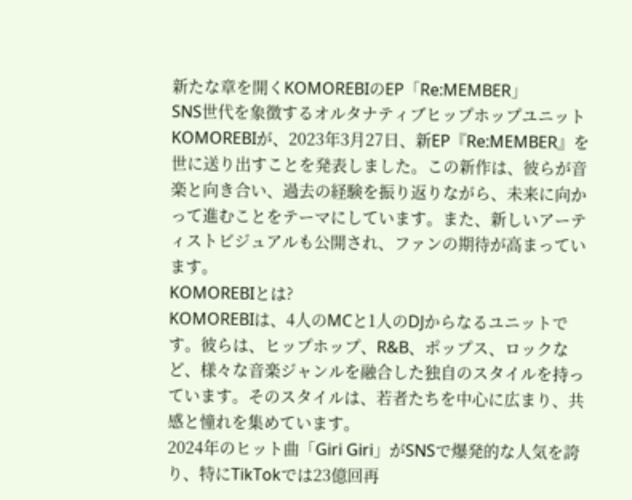新たな章を開くKOMOREBIのEP「Re:MEMBER」
SNS世代を象徴するオルタナティブヒップホップユニットKOMOREBIが、2023年3月27日、新EP『Re:MEMBER』を世に送り出すことを発表しました。この新作は、彼らが音楽と向き合い、過去の経験を振り返りながら、未来に向かって進むことをテーマにしています。また、新しいアーティストビジュアルも公開され、ファンの期待が高まっています。
KOMOREBIとは?
KOMOREBIは、4人のMCと1人のDJからなるユニットです。彼らは、ヒップホップ、R&B、ポップス、ロックなど、様々な音楽ジャンルを融合した独自のスタイルを持っています。そのスタイルは、若者たちを中心に広まり、共感と憧れを集めています。
2024年のヒット曲「Giri Giri」がSNSで爆発的な人気を誇り、特にTikTokでは23億回再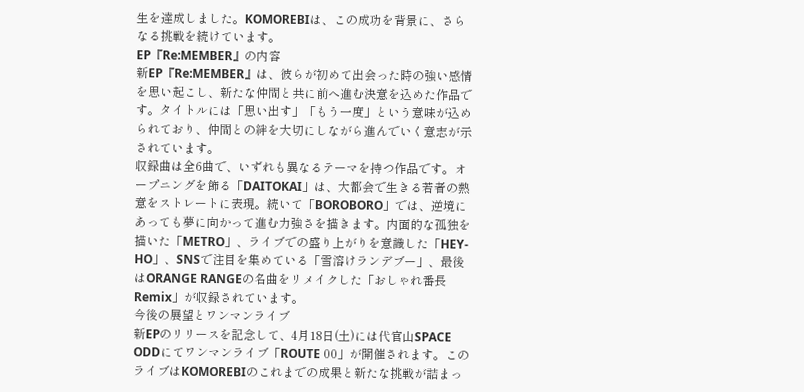生を達成しました。KOMOREBIは、この成功を背景に、さらなる挑戦を続けています。
EP『Re:MEMBER』の内容
新EP『Re:MEMBER』は、彼らが初めて出会った時の強い感情を思い起こし、新たな仲間と共に前へ進む決意を込めた作品です。タイトルには「思い出す」「もう一度」という意味が込められており、仲間との絆を大切にしながら進んでいく意志が示されています。
収録曲は全6曲で、いずれも異なるテーマを持つ作品です。オープニングを飾る「DAITOKAI」は、大都会で生きる若者の熱意をストレートに表現。続いて「BOROBORO」では、逆境にあっても夢に向かって進む力強さを描きます。内面的な孤独を描いた「METRO」、ライブでの盛り上がりを意識した「HEY-HO」、SNSで注目を集めている「雪溶けランデブー」、最後はORANGE RANGEの名曲をリメイクした「おしゃれ番長 Remix」が収録されています。
今後の展望とワンマンライブ
新EPのリリースを記念して、4月18日(土)には代官山SPACE ODDにてワンマンライブ「ROUTE 00」が開催されます。このライブはKOMOREBIのこれまでの成果と新たな挑戦が詰まっ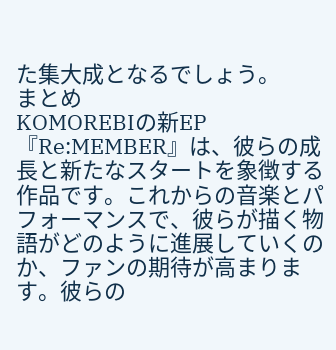た集大成となるでしょう。
まとめ
KOMOREBIの新EP『Re:MEMBER』は、彼らの成長と新たなスタートを象徴する作品です。これからの音楽とパフォーマンスで、彼らが描く物語がどのように進展していくのか、ファンの期待が高まります。彼らの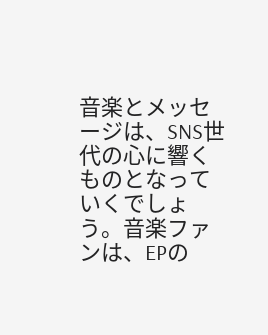音楽とメッセージは、SNS世代の心に響くものとなっていくでしょう。音楽ファンは、EPの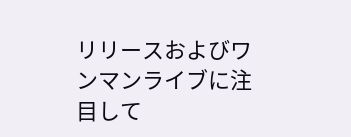リリースおよびワンマンライブに注目して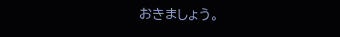おきましょう。